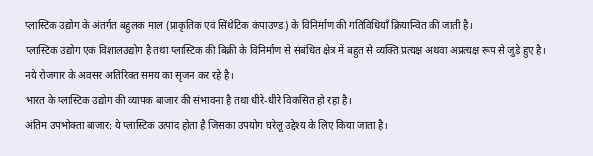प्लास्टिक उद्योग के अंतर्गत बहुलक माल (प्राकृतिक एवं सिंथेटिक कंपाउण्ड) के विनिर्माण की गतिविधियाँ क्रियान्वित की जाती है।
प्लास्टिक उद्योग एक विशालउद्योग है तथा प्लास्टिक की बिक्री के विनिर्माण से संबंधित क्षेत्र में बहुत से व्यक्ति प्रत्यक्ष अथवा अप्रत्यक्ष रूप से जुडे हुए है। नये रोजगार के अवसर अतिरिक्त समय का सृजन कर रहे है।
भारत के प्लास्टिक उद्योग की व्यापक बाजार की संभावना है तथा धीरे-धीरे विकसित हो रहा है।
अंतिम उपभोक्ता बाजार: ये प्लास्टिक उत्पाद होता है जिसका उपयोग घरेलू उद्देश्य के लिए किया जाता है।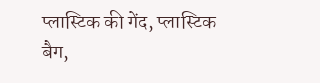प्लास्टिक की गेंद, प्लास्टिक बैग,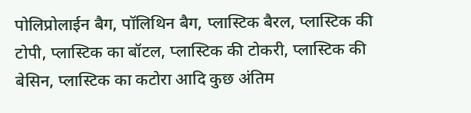पोलिप्रोलाईन बैग, पॉलिथिन बैग, प्लास्टिक बैरल, प्लास्टिक की टोपी, प्लास्टिक का बॉटल, प्लास्टिक की टोकरी, प्लास्टिक की बेसिन, प्लास्टिक का कटोरा आदि कुछ अंतिम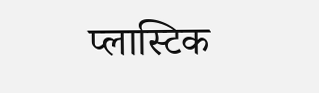प्लास्टिक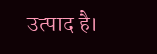उत्पाद है।